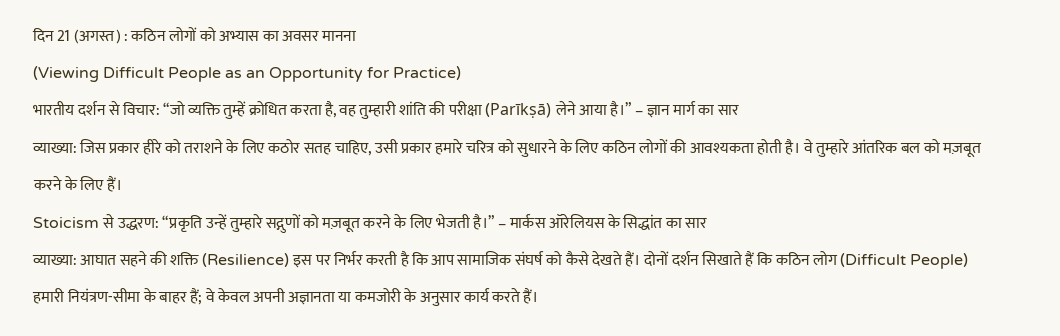दिन 21 (अगस्त) : कठिन लोगों को अभ्यास का अवसर मानना
(Viewing Difficult People as an Opportunity for Practice)
भारतीय दर्शन से विचार: “जो व्यक्ति तुम्हें क्रोधित करता है, वह तुम्हारी शांति की परीक्षा (Parīkṣā) लेने आया है।” – ज्ञान मार्ग का सार
व्याख्या: जिस प्रकार हीरे को तराशने के लिए कठोर सतह चाहिए, उसी प्रकार हमारे चरित्र को सुधारने के लिए कठिन लोगों की आवश्यकता होती है। वे तुम्हारे आंतरिक बल को मज़बूत करने के लिए हैं।
Stoicism से उद्धरण: “प्रकृति उन्हें तुम्हारे सद्गुणों को मज़बूत करने के लिए भेजती है।” – मार्कस ऑरेलियस के सिद्धांत का सार
व्याख्या: आघात सहने की शक्ति (Resilience) इस पर निर्भर करती है कि आप सामाजिक संघर्ष को कैसे देखते हैं। दोनों दर्शन सिखाते हैं कि कठिन लोग (Difficult People) हमारी नियंत्रण-सीमा के बाहर हैं; वे केवल अपनी अज्ञानता या कमजोरी के अनुसार कार्य करते हैं।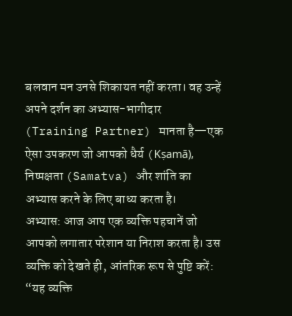बलवान मन उनसे शिकायत नहीं करता। वह उन्हें अपने दर्शन का अभ्यास-भागीदार (Training Partner) मानता है—एक ऐसा उपकरण जो आपको धैर्य (Kṣamā), निष्पक्षता (Samatva) और शांति का अभ्यास करने के लिए बाध्य करता है।
अभ्यास: आज आप एक व्यक्ति पहचानें जो आपको लगातार परेशान या निराश करता है। उस व्यक्ति को देखते ही, आंतरिक रूप से पुष्टि करें: “यह व्यक्ति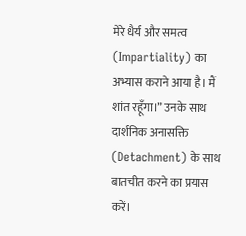मेरे धैर्य और समत्व (Impartiality) का अभ्यास कराने आया है। मैं शांत रहूँगा।” उनके साथ दार्शनिक अनासक्ति (Detachment) के साथ बातचीत करने का प्रयास करें।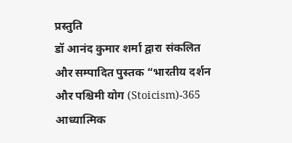प्रस्तुति
डॉ आनंद कुमार शर्मा द्वारा संकलित और सम्पादित पुस्तक “भारतीय दर्शन और पश्चिमी योग (Stoicism)-365 आध्यात्मिक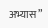अभ्यास”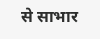से साभार